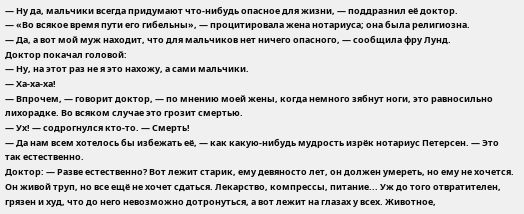— Ну да, мальчики всегда придумают что-нибудь опасное для жизни, — поддразнил её доктор.
— «Во всякое время пути его гибельны», — процитировала жена нотариуса; она была религиозна.
— Да, а вот мой муж находит, что для мальчиков нет ничего опасного, — сообщила фру Лунд.
Доктор покачал головой:
— Ну, на этот раз не я это нахожу, а сами мальчики.
— Ха-ха-ха!
— Впрочем, — говорит доктор, — по мнению моей жены, когда немного зябнут ноги, это равносильно лихорадке. Во всяком случае это грозит смертью.
— Ух! — содрогнулся кто-то. — Смерть!
— Да нам всем хотелось бы избежать её, — как какую-нибудь мудрость изрёк нотариус Петерсен. — Это так естественно.
Доктор: — Разве естественно? Вот лежит старик, ему девяносто лет, он должен умереть, но ему не хочется. Он живой труп, но все ещё не хочет сдаться. Лекарство, компрессы, питание... Уж до того отвратителен, грязен и худ, что до него невозможно дотронуться, а вот лежит на глазах у всех. Животное,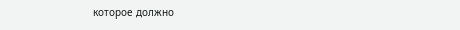которое должно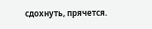сдохнуть, прячется.